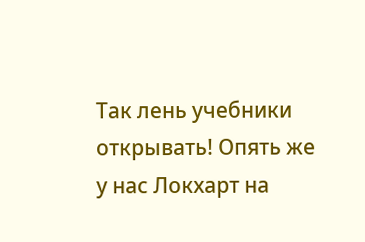Так лень учебники открывать! Опять же у нас Локхарт на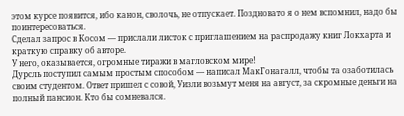этом курсе появится, ибо канон, сволочь, не отпускает. Поздновато я о нем вспомнил, надо бы поинтересоваться.
Сделал запрос в Косом — прислали листок с приглашением на распродажу книг Локхарта и краткую справку об авторе.
У него, оказывается, огромные тиражи в магловском мире!
Дурсль поступил самым простым способом — написал МакГонагалл, чтобы та озаботилась своим студентом. Ответ пришел с совой, Уизли возьмут меня на август, за скромные деньги на полный пансион. Кто бы сомневался.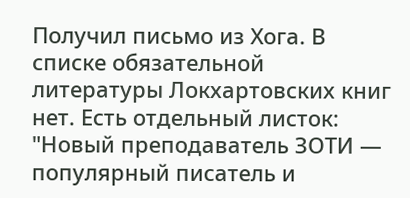Получил письмо из Хога. В списке обязательной литературы Локхартовских книг нет. Есть отдельный листок: "Новый преподаватель ЗОТИ — популярный писатель и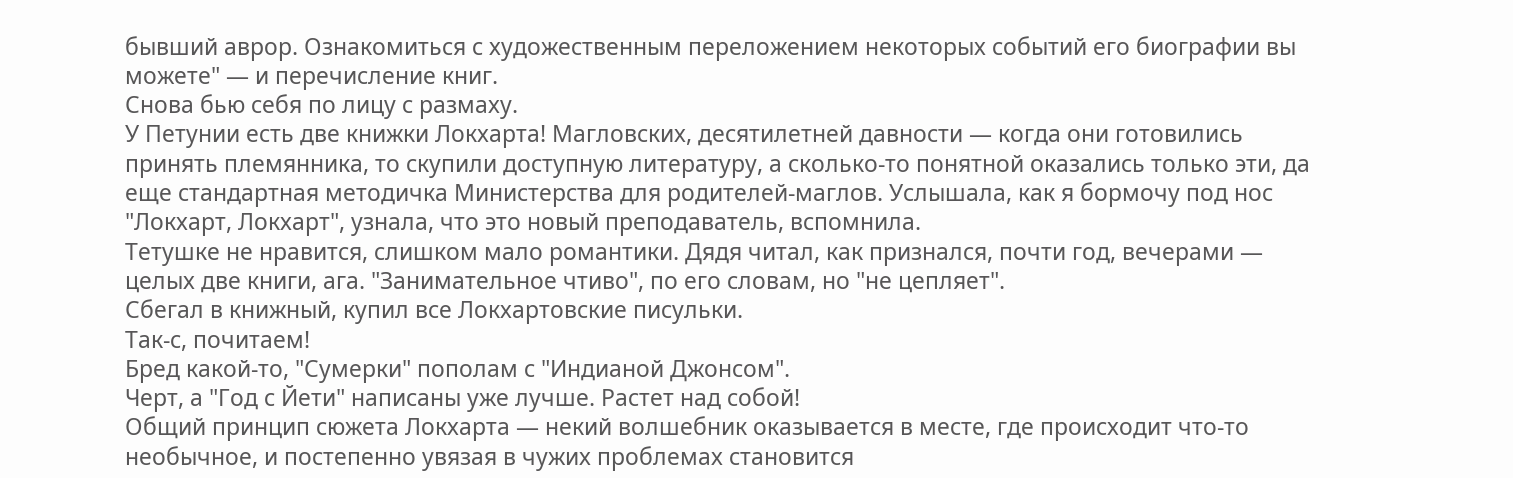бывший аврор. Ознакомиться с художественным переложением некоторых событий его биографии вы можете" — и перечисление книг.
Снова бью себя по лицу с размаху.
У Петунии есть две книжки Локхарта! Магловских, десятилетней давности — когда они готовились принять племянника, то скупили доступную литературу, а сколько-то понятной оказались только эти, да еще стандартная методичка Министерства для родителей-маглов. Услышала, как я бормочу под нос "Локхарт, Локхарт", узнала, что это новый преподаватель, вспомнила.
Тетушке не нравится, слишком мало романтики. Дядя читал, как признался, почти год, вечерами — целых две книги, ага. "Занимательное чтиво", по его словам, но "не цепляет".
Сбегал в книжный, купил все Локхартовские писульки.
Так-с, почитаем!
Бред какой-то, "Сумерки" пополам с "Индианой Джонсом".
Черт, а "Год с Йети" написаны уже лучше. Растет над собой!
Общий принцип сюжета Локхарта — некий волшебник оказывается в месте, где происходит что-то необычное, и постепенно увязая в чужих проблемах становится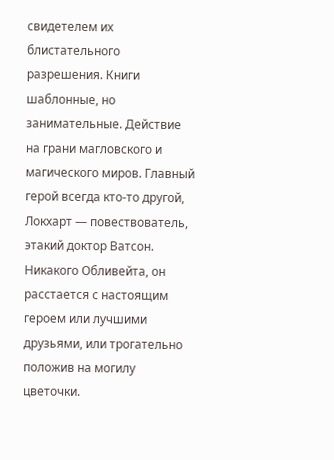свидетелем их блистательного разрешения. Книги шаблонные, но занимательные. Действие на грани магловского и магического миров. Главный герой всегда кто-то другой, Локхарт — повествователь, этакий доктор Ватсон. Никакого Обливейта, он расстается с настоящим героем или лучшими друзьями, или трогательно положив на могилу цветочки.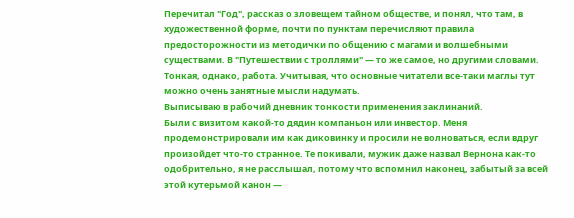Перечитал "Год", рассказ о зловещем тайном обществе, и понял, что там, в художественной форме, почти по пунктам перечисляют правила предосторожности из методички по общению с магами и волшебными существами. В "Путешествии с троллями" — то же самое, но другими словами. Тонкая, однако, работа. Учитывая, что основные читатели все-таки маглы тут можно очень занятные мысли надумать.
Выписываю в рабочий дневник тонкости применения заклинаний.
Были с визитом какой-то дядин компаньон или инвестор. Меня продемонстрировали им как диковинку и просили не волноваться, если вдруг произойдет что-то странное. Те покивали, мужик даже назвал Вернона как-то одобрительно, я не расслышал, потому что вспомнил наконец, забытый за всей этой кутерьмой канон —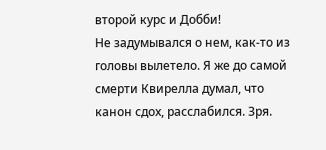второй курс и Добби!
Не задумывался о нем, как-то из головы вылетело. Я же до самой смерти Квирелла думал, что канон сдох, расслабился. Зря.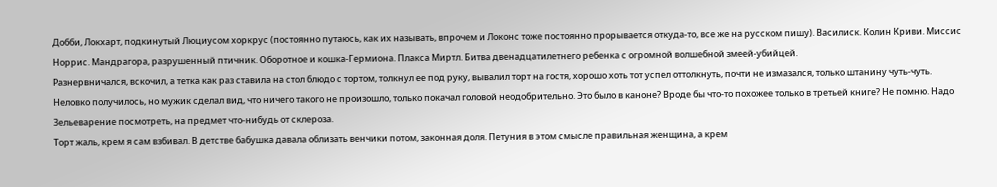Добби, Локхарт, подкинутый Люциусом хоркрус (постоянно путаюсь, как их называть, впрочем и Локонс тоже постоянно прорывается откуда-то, все же на русском пишу). Василиск. Колин Криви. Миссис Норрис. Мандрагора, разрушенный птичник. Оборотное и кошка-Гермиона. Плакса Миртл. Битва двенадцатилетнего ребенка с огромной волшебной змеей-убийцей.
Разнервничался, вскочил, а тетка как раз ставила на стол блюдо с тортом, толкнул ее под руку, вывалил торт на гостя, хорошо хоть тот успел оттолкнуть, почти не измазался, только штанину чуть-чуть. Неловко получилось, но мужик сделал вид, что ничего такого не произошло, только покачал головой неодобрительно. Это было в каноне? Вроде бы что-то похожее только в третьей книге? Не помню. Надо Зельеварение посмотреть, на предмет что-нибудь от склероза.
Торт жаль, крем я сам взбивал. В детстве бабушка давала облизать венчики потом, законная доля. Петуния в этом смысле правильная женщина, а крем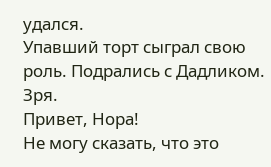удался.
Упавший торт сыграл свою роль. Подрались с Дадликом. Зря.
Привет, Нора!
Не могу сказать, что это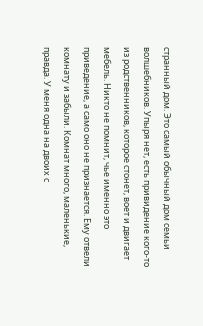странный дом. Это самый обычный дом семьи волшебников. Упыря нет, есть привидение кого-то из родственников, которое стонет, воет и двигает мебель. Никто не помнит, чье именно это приведение, а само оно не признается. Ему отвели комнату и забыли. Комнат много, маленькие, правда. У меня одна на двоих с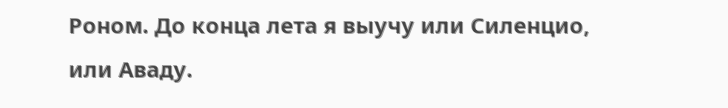Роном. До конца лета я выучу или Силенцио, или Аваду.